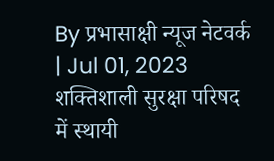By प्रभासाक्षी न्यूज नेटवर्क | Jul 01, 2023
शक्तिशाली सुरक्षा परिषद में स्थायी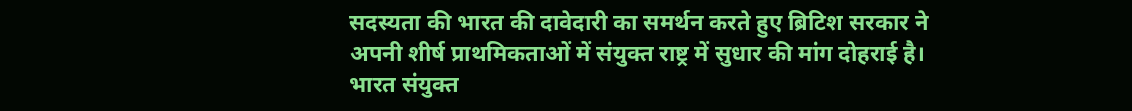सदस्यता की भारत की दावेदारी का समर्थन करते हुए ब्रिटिश सरकार ने अपनी शीर्ष प्राथमिकताओं में संयुक्त राष्ट्र में सुधार की मांग दोहराई है। भारत संयुक्त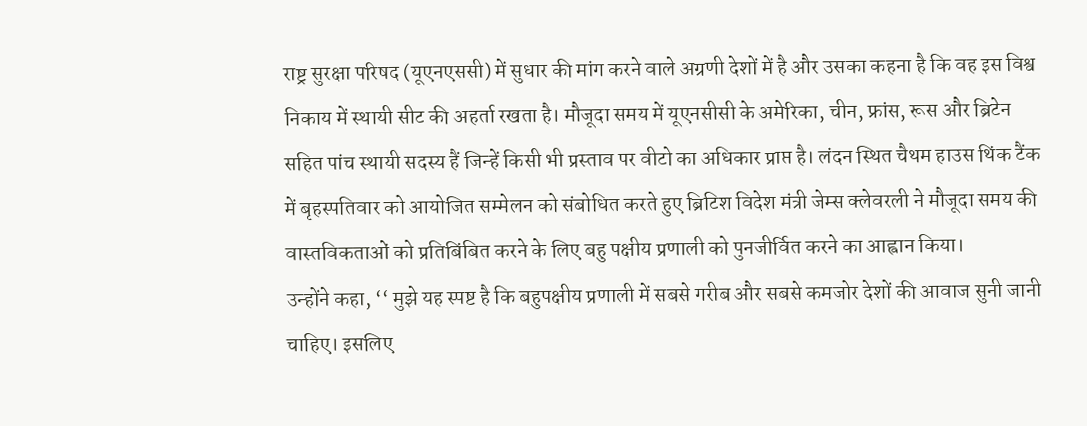राष्ट्र सुरक्षा परिषद (यूएनएससी) में सुधार की मांग करने वाले अग्रणी देशों में है और उसका कहना है कि वह इस विश्व निकाय में स्थायी सीट की अहर्ता रखता है। मौजूदा समय में यूएनसीसी के अमेरिका, चीन, फ्रांस, रूस और ब्रिटेन सहित पांच स्थायी सदस्य हैं जिन्हें किसी भी प्रस्ताव पर वीटो का अधिकार प्राप्त है। लंदन स्थित चैथम हाउस थिंक टैंक में बृहस्पतिवार को आयोजित सम्मेलन को संबोधित करते हुए ब्रिटिश विदेश मंत्री जेम्स क्लेवरली ने मौजूदा समय की वास्तविकताओं को प्रतिबिंबित करने के लिए बहु पक्षीय प्रणाली को पुनजीर्वित करने का आह्वान किया।
उन्होंने कहा, ‘‘ मुझे यह स्पष्ट है कि बहुपक्षीय प्रणाली में सबसे गरीब और सबसे कमजोर देशों की आवाज सुनी जानी चाहिए। इसलिए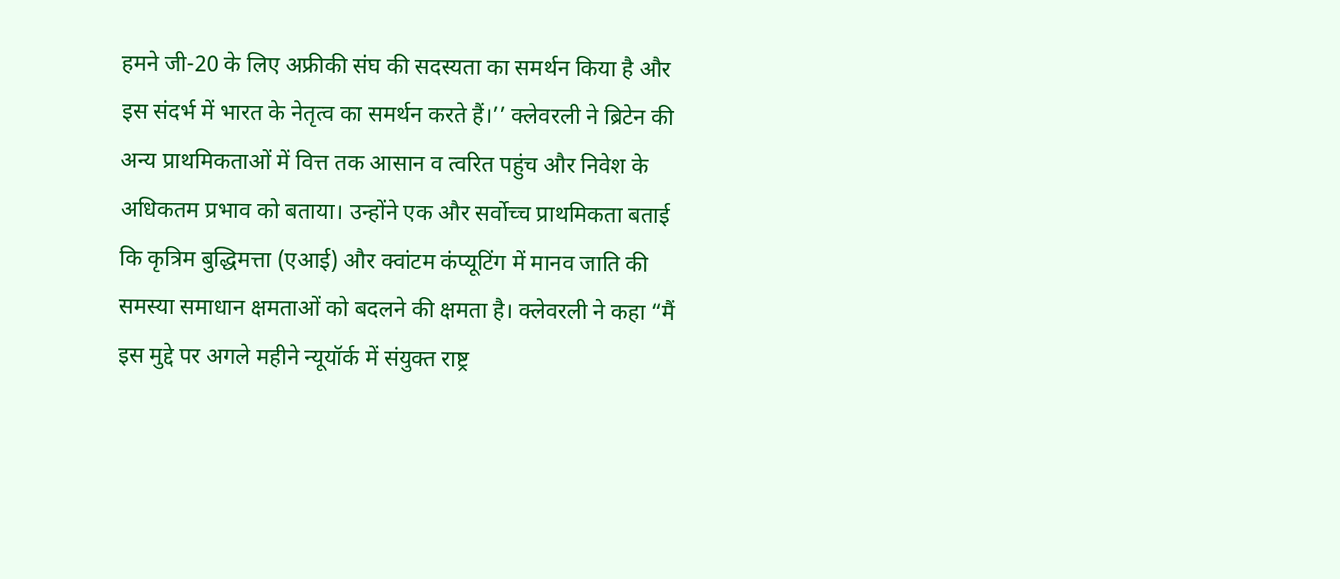हमने जी-20 के लिए अफ्रीकी संघ की सदस्यता का समर्थन किया है और इस संदर्भ में भारत के नेतृत्व का समर्थन करते हैं।’’ क्लेवरली ने ब्रिटेन की अन्य प्राथमिकताओं में वित्त तक आसान व त्वरित पहुंच और निवेश के अधिकतम प्रभाव को बताया। उन्होंने एक और सर्वोच्च प्राथमिकता बताई कि कृत्रिम बुद्धिमत्ता (एआई) और क्वांटम कंप्यूटिंग में मानव जाति की समस्या समाधान क्षमताओं को बदलने की क्षमता है। क्लेवरली ने कहा “मैं इस मुद्दे पर अगले महीने न्यूयॉर्क में संयुक्त राष्ट्र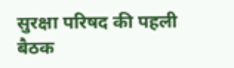सुरक्षा परिषद की पहली बैठक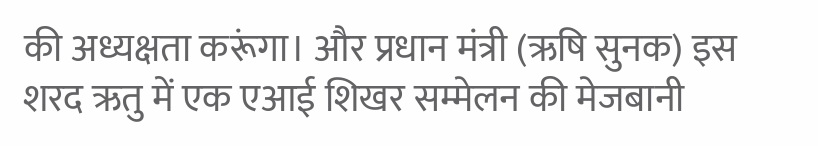की अध्यक्षता करूंगा। और प्रधान मंत्री (ऋषि सुनक) इस शरद ऋतु में एक एआई शिखर सम्मेलन की मेजबानी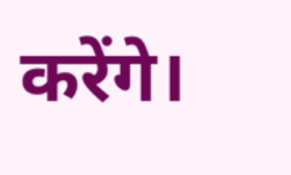करेंगे।